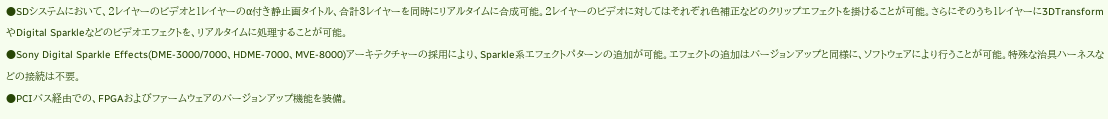●SDシステムにおいて、2レイヤーのビデオと1レイヤーのα付き静止画タイトル、合計3レイヤーを同時にリアルタイムに合成可能。2レイヤーのビデオに対してはそれぞれ色補正などのクリップエフェクトを掛けることが可能。さらにそのうち1レイヤーに3DTransformやDigital Sparkleなどのビデオエフェクトを、リアルタイムに処理することが可能。
●Sony Digital Sparkle Effects(DME-3000/7000、HDME-7000、MVE-8000)アーキテクチャーの採用により、Sparkle系エフェクトパターンの追加が可能。エフェクトの追加はバージョンアップと同様に、ソフトウェアにより行うことが可能。特殊な治具ハーネスなどの接続は不要。
●PCIバス経由での、FPGAおよびファームウェアのバージョンアップ機能を装備。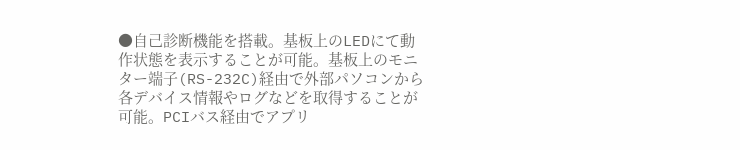●自己診断機能を搭載。基板上のLEDにて動作状態を表示することが可能。基板上のモニター端子(RS-232C)経由で外部パソコンから各デバイス情報やログなどを取得することが可能。PCIバス経由でアプリ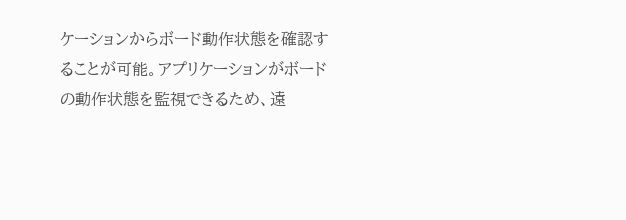ケーションからボード動作状態を確認することが可能。アプリケーションがボードの動作状態を監視できるため、遠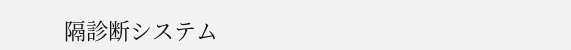隔診断システム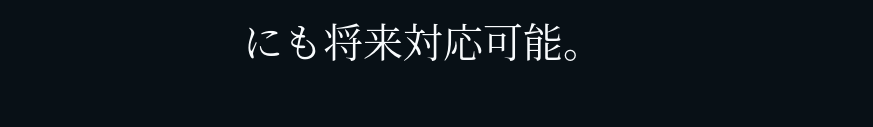にも将来対応可能。